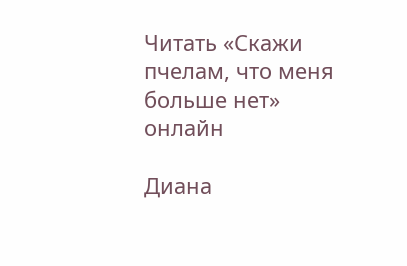Читать «Скажи пчелам, что меня больше нет» онлайн

Диана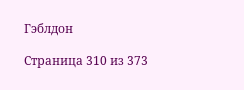Гэблдон

Страница 310 из 373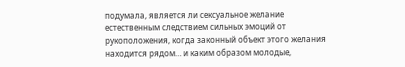подумала, является ли сексуальное желание естественным следствием сильных эмоций от рукоположения, когда законный объект этого желания находится рядом… и каким образом молодые,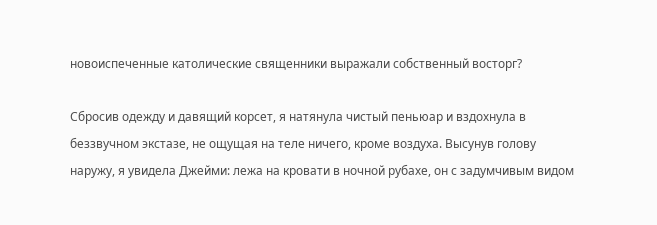новоиспеченные католические священники выражали собственный восторг?

Сбросив одежду и давящий корсет, я натянула чистый пеньюар и вздохнула в беззвучном экстазе, не ощущая на теле ничего, кроме воздуха. Высунув голову наружу, я увидела Джейми: лежа на кровати в ночной рубахе, он с задумчивым видом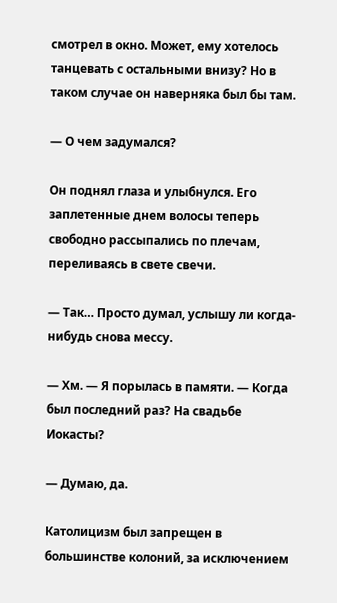смотрел в окно. Может, ему хотелось танцевать с остальными внизу? Но в таком случае он наверняка был бы там.

— О чем задумался?

Он поднял глаза и улыбнулся. Его заплетенные днем волосы теперь свободно рассыпались по плечам, переливаясь в свете свечи.

— Так… Просто думал, услышу ли когда-нибудь снова мессу.

— Хм. — Я порылась в памяти. — Когда был последний раз? На свадьбе Иокасты?

— Думаю, да.

Католицизм был запрещен в большинстве колоний, за исключением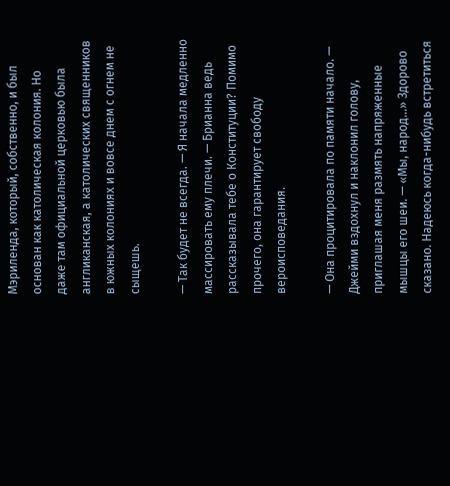Мэриленда, который, собственно, и был основан как католическая колония. Но даже там официальной церковью была англиканская, а католических священников в южных колониях и вовсе днем с огнем не сыщешь.

— Так будет не всегда. — Я начала медленно массировать ему плечи. — Брианна ведь рассказывала тебе о Конституции? Помимо прочего, она гарантирует свободу вероисповедания.

— Она процитировала по памяти начало. — Джейми вздохнул и наклонил голову, приглашая меня размять напряженные мышцы его шеи. — «Мы, народ…» Здорово сказано. Надеюсь когда-нибудь встретиться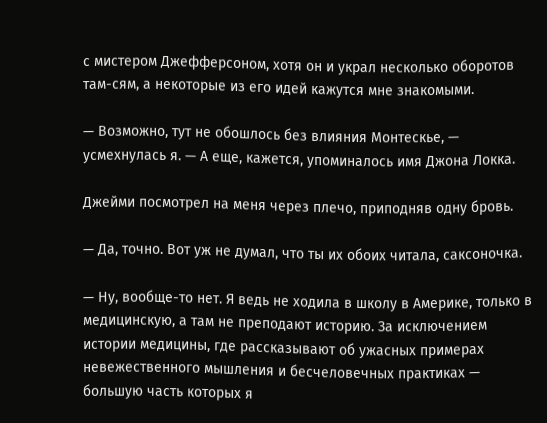с мистером Джефферсоном, хотя он и украл несколько оборотов там-сям, а некоторые из его идей кажутся мне знакомыми.

— Возможно, тут не обошлось без влияния Монтескье, — усмехнулась я. — А еще, кажется, упоминалось имя Джона Локка.

Джейми посмотрел на меня через плечо, приподняв одну бровь.

— Да, точно. Вот уж не думал, что ты их обоих читала, саксоночка.

— Ну, вообще-то нет. Я ведь не ходила в школу в Америке, только в медицинскую, а там не преподают историю. За исключением истории медицины, где рассказывают об ужасных примерах невежественного мышления и бесчеловечных практиках — большую часть которых я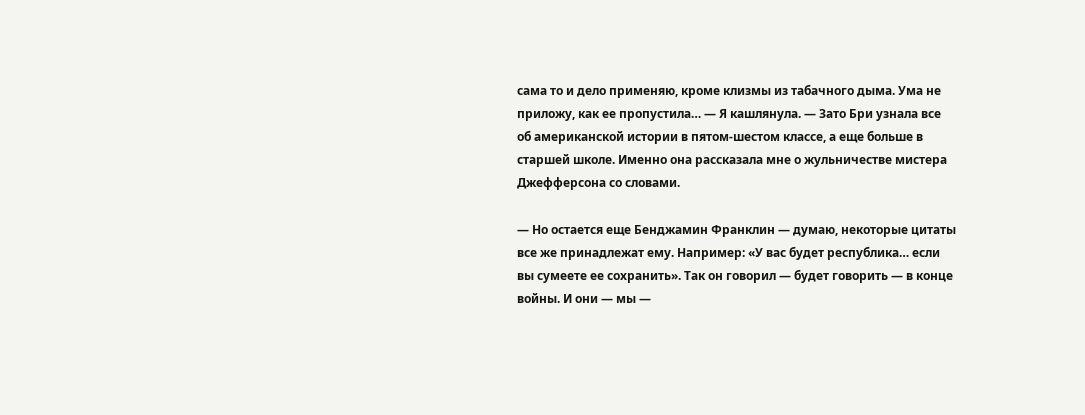сама то и дело применяю, кроме клизмы из табачного дыма. Ума не приложу, как ее пропустила… — Я кашлянула. — Зато Бри узнала все об американской истории в пятом-шестом классе, а еще больше в старшей школе. Именно она рассказала мне о жульничестве мистера Джефферсона со словами.

— Но остается еще Бенджамин Франклин — думаю, некоторые цитаты все же принадлежат ему. Например: «У вас будет республика… если вы сумеете ее сохранить». Так он говорил — будет говорить — в конце войны. И они — мы —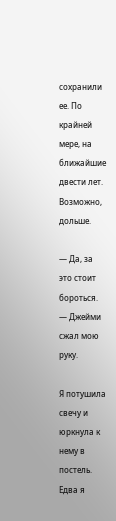сохранили ее. По крайней мере, на ближайшие двести лет. Возможно, дольше.

— Да, за это стоит бороться. — Джейми сжал мою руку.

Я потушила свечу и юркнула к нему в постель. Едва я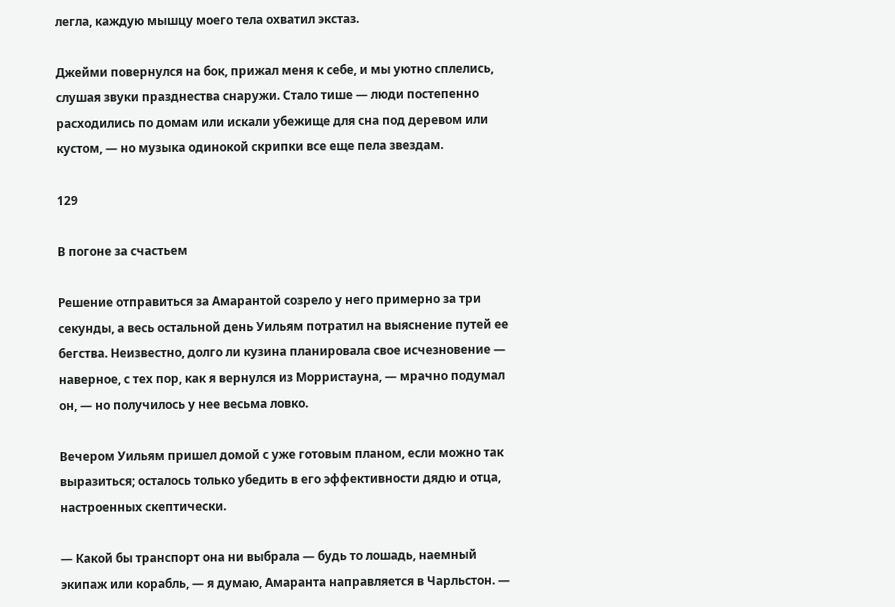легла, каждую мышцу моего тела охватил экстаз.

Джейми повернулся на бок, прижал меня к себе, и мы уютно сплелись, слушая звуки празднества снаружи. Стало тише — люди постепенно расходились по домам или искали убежище для сна под деревом или кустом, — но музыка одинокой скрипки все еще пела звездам.

129

В погоне за счастьем

Решение отправиться за Амарантой созрело у него примерно за три секунды, а весь остальной день Уильям потратил на выяснение путей ее бегства. Неизвестно, долго ли кузина планировала свое исчезновение — наверное, с тех пор, как я вернулся из Морристауна, — мрачно подумал он, — но получилось у нее весьма ловко.

Вечером Уильям пришел домой с уже готовым планом, если можно так выразиться; осталось только убедить в его эффективности дядю и отца, настроенных скептически.

— Какой бы транспорт она ни выбрала — будь то лошадь, наемный экипаж или корабль, — я думаю, Амаранта направляется в Чарльстон. —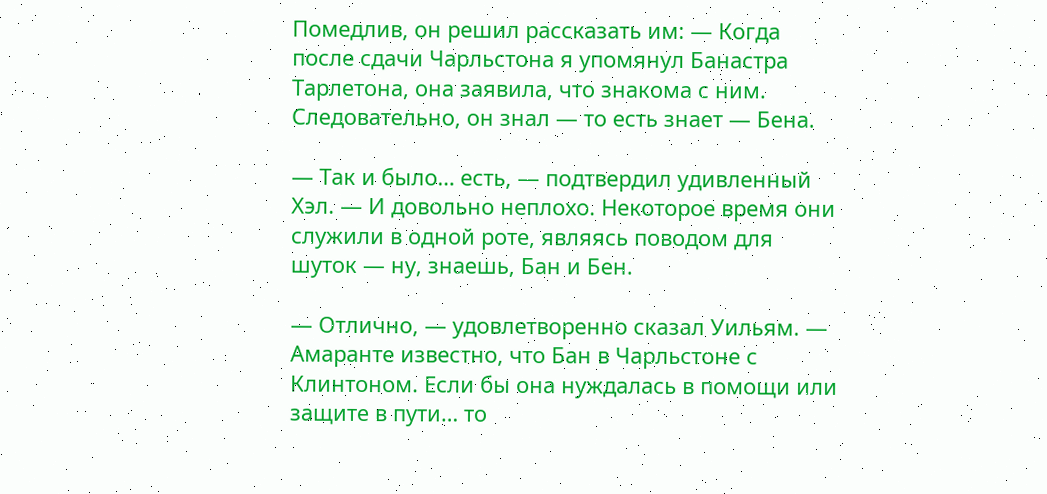Помедлив, он решил рассказать им: — Когда после сдачи Чарльстона я упомянул Банастра Тарлетона, она заявила, что знакома с ним. Следовательно, он знал — то есть знает — Бена.

— Так и было… есть, — подтвердил удивленный Хэл. — И довольно неплохо. Некоторое время они служили в одной роте, являясь поводом для шуток — ну, знаешь, Бан и Бен.

— Отлично, — удовлетворенно сказал Уильям. — Амаранте известно, что Бан в Чарльстоне с Клинтоном. Если бы она нуждалась в помощи или защите в пути… то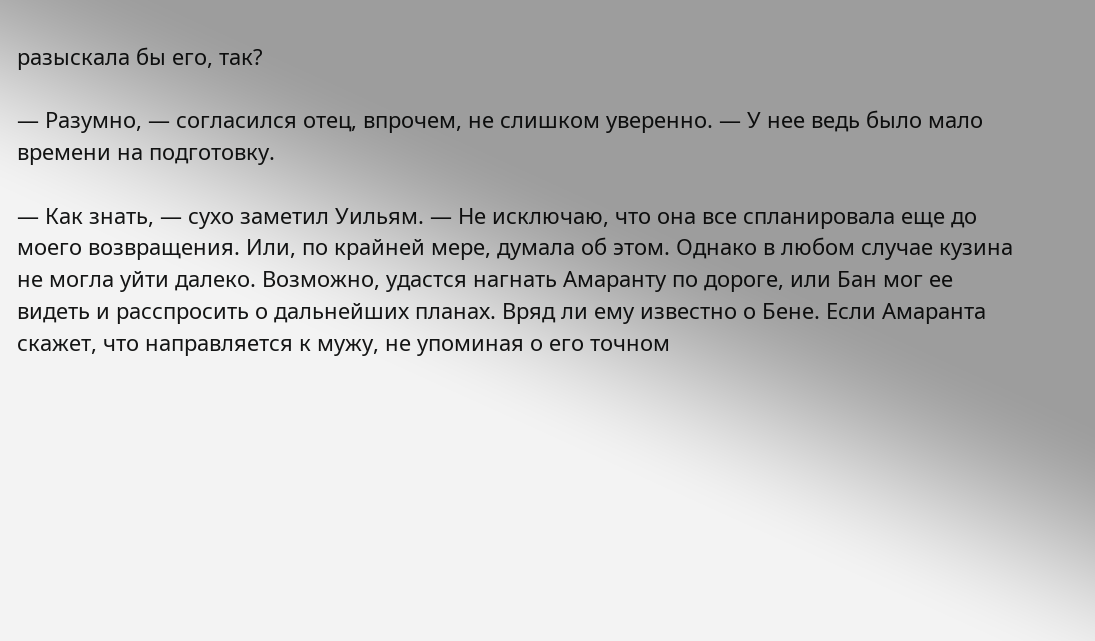разыскала бы его, так?

— Разумно, — согласился отец, впрочем, не слишком уверенно. — У нее ведь было мало времени на подготовку.

— Как знать, — сухо заметил Уильям. — Не исключаю, что она все спланировала еще до моего возвращения. Или, по крайней мере, думала об этом. Однако в любом случае кузина не могла уйти далеко. Возможно, удастся нагнать Амаранту по дороге, или Бан мог ее видеть и расспросить о дальнейших планах. Вряд ли ему известно о Бене. Если Амаранта скажет, что направляется к мужу, не упоминая о его точном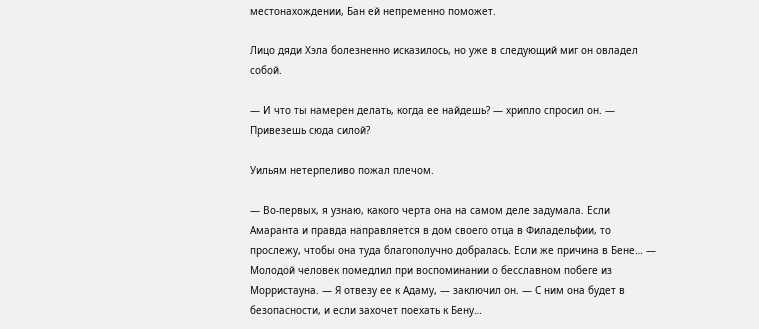местонахождении, Бан ей непременно поможет.

Лицо дяди Хэла болезненно исказилось, но уже в следующий миг он овладел собой.

— И что ты намерен делать, когда ее найдешь? — хрипло спросил он. — Привезешь сюда силой?

Уильям нетерпеливо пожал плечом.

— Во-первых, я узнаю, какого черта она на самом деле задумала. Если Амаранта и правда направляется в дом своего отца в Филадельфии, то прослежу, чтобы она туда благополучно добралась. Если же причина в Бене… — Молодой человек помедлил при воспоминании о бесславном побеге из Морристауна. — Я отвезу ее к Адаму, — заключил он. — С ним она будет в безопасности, и если захочет поехать к Бену…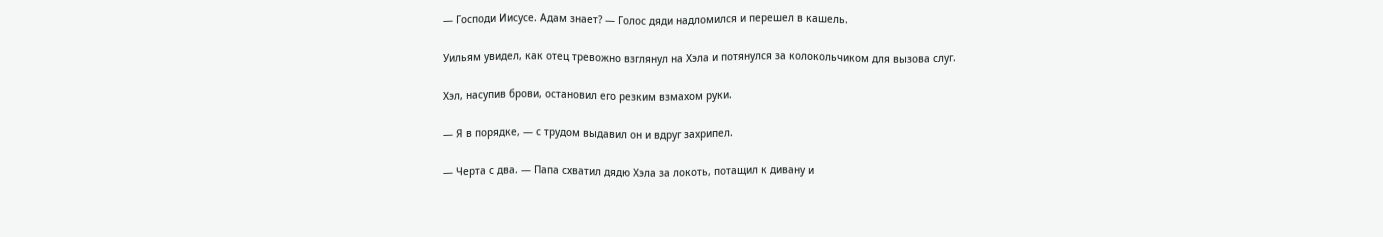— Господи Иисусе. Адам знает? — Голос дяди надломился и перешел в кашель.

Уильям увидел, как отец тревожно взглянул на Хэла и потянулся за колокольчиком для вызова слуг.

Хэл, насупив брови, остановил его резким взмахом руки.

— Я в порядке, — с трудом выдавил он и вдруг захрипел.

— Черта с два. — Папа схватил дядю Хэла за локоть, потащил к дивану и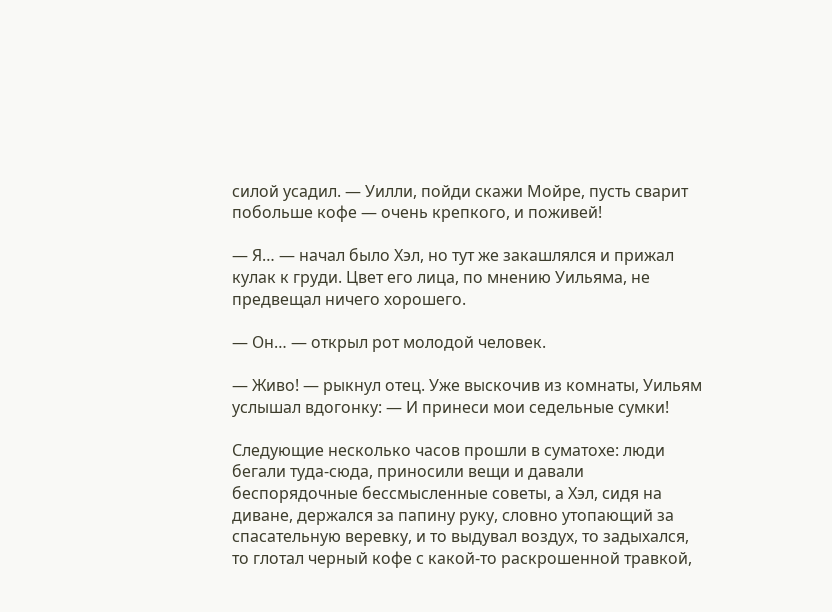силой усадил. — Уилли, пойди скажи Мойре, пусть сварит побольше кофе — очень крепкого, и поживей!

— Я… — начал было Хэл, но тут же закашлялся и прижал кулак к груди. Цвет его лица, по мнению Уильяма, не предвещал ничего хорошего.

— Он… — открыл рот молодой человек.

— Живо! — рыкнул отец. Уже выскочив из комнаты, Уильям услышал вдогонку: — И принеси мои седельные сумки!

Следующие несколько часов прошли в суматохе: люди бегали туда-сюда, приносили вещи и давали беспорядочные бессмысленные советы, а Хэл, сидя на диване, держался за папину руку, словно утопающий за спасательную веревку, и то выдувал воздух, то задыхался, то глотал черный кофе с какой-то раскрошенной травкой,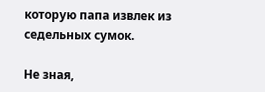которую папа извлек из седельных сумок.

Не зная,